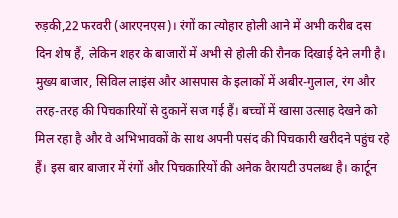रुड़की,22 फरवरी (आरएनएस)। रंगों का त्योहार होली आने में अभी करीब दस दिन शेष हैं, लेकिन शहर के बाजारों में अभी से होली की रौनक दिखाई देने लगी है। मुख्य बाजार, सिविल लाइंस और आसपास के इलाकों में अबीर-गुलाल, रंग और तरह-तरह की पिचकारियों से दुकानें सज गई हैं। बच्चों में खासा उत्साह देखने को मिल रहा है और वे अभिभावकों के साथ अपनी पसंद की पिचकारी खरीदने पहुंच रहे हैं। इस बार बाजार में रंगों और पिचकारियों की अनेक वैरायटी उपलब्ध है। कार्टून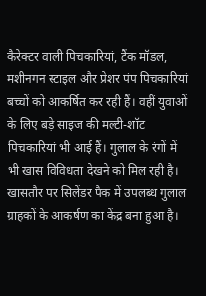कैरेक्टर वाली पिचकारियां, टैंक मॉडल, मशीनगन स्टाइल और प्रेशर पंप पिचकारियां बच्चों को आकर्षित कर रही हैं। वहीं युवाओं के लिए बड़े साइज की मल्टी-शॉट पिचकारियां भी आई हैं। गुलाल के रंगों में भी खास विविधता देखने को मिल रही है। खासतौर पर सिलेंडर पैक में उपलब्ध गुलाल ग्राहकों के आकर्षण का केंद्र बना हुआ है।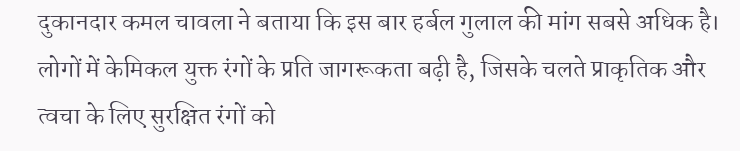दुकानदार कमल चावला ने बताया कि इस बार हर्बल गुलाल की मांग सबसे अधिक है। लोगों में केमिकल युक्त रंगों के प्रति जागरूकता बढ़ी है, जिसके चलते प्राकृतिक और त्वचा के लिए सुरक्षित रंगों को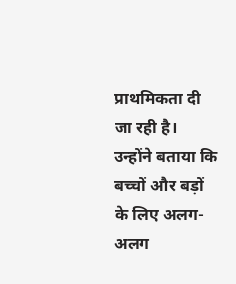प्राथमिकता दी जा रही है। उन्होंने बताया कि बच्चों और बड़ों के लिए अलग-अलग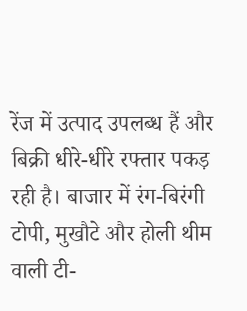रेंज में उत्पाद उपलब्ध हैं और बिक्री धीरे-धीरे रफ्तार पकड़ रही है। बाजार में रंग-बिरंगी टोपी, मुखौटे और होली थीम वाली टी-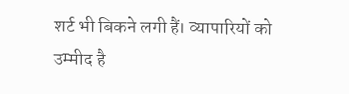शर्ट भी बिकने लगी हैं। व्यापारियों को उम्मीद है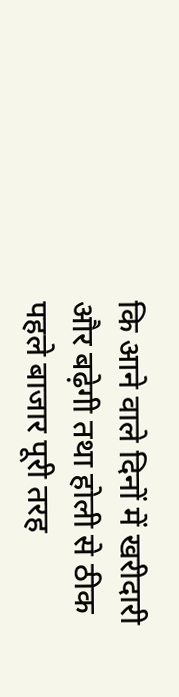कि आने वाले दिनों में खरीदारी और बढ़ेगी तथा होली से ठीक पहले बाजार पूरी तरह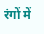रंगों में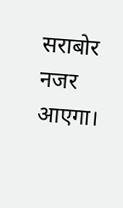सराबोर नजर आएगा।